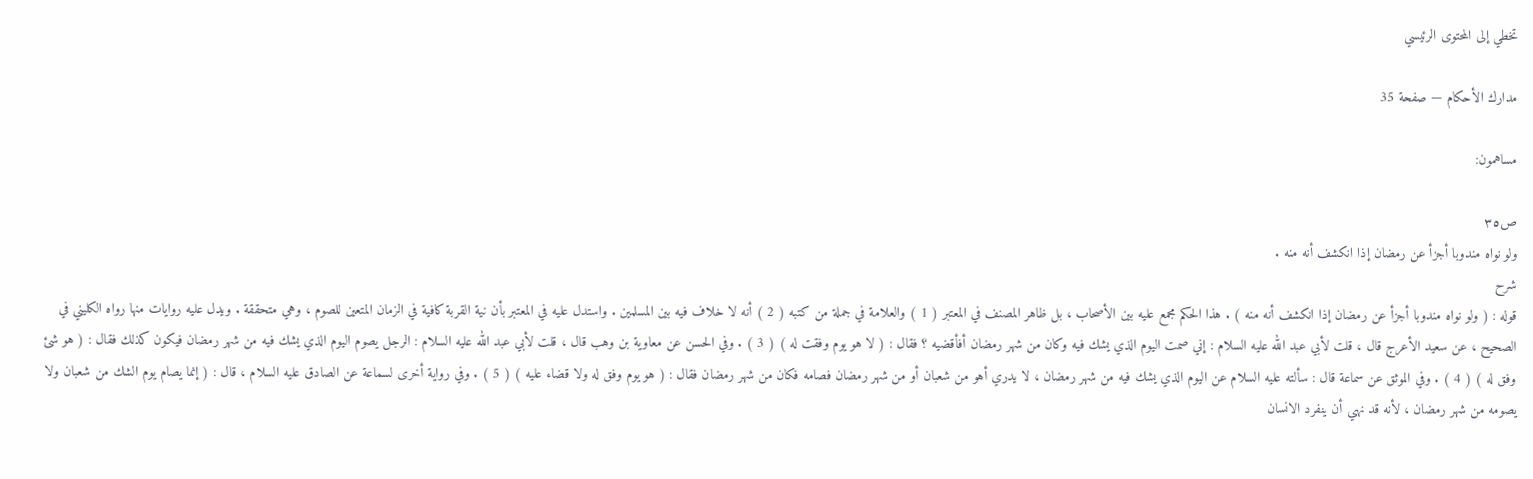تخطي إلى المحتوى الرئيسي

مدارك الأحكام — صفحة 35

مساهمون:

ص٣٥
ولو نواه مندوبا أجزأ عن رمضان إذا انكشف أنه منه .
شرح
قوله : ( ولو نواه مندوبا أجزأ عن رمضان إذا انكشف أنه منه ) . هذا الحكم مجمع عليه بين الأصحاب ، بل ظاهر المصنف في المعتبر ( 1 ) والعلامة في جملة من كتبه ( 2 ) أنه لا خلاف فيه بين المسلمين . واستدل عليه في المعتبر بأن نية القربة كافية في الزمان المتعين للصوم ، وهي متحققة . ويدل عليه روايات منها رواه الكليني في الصحيح ، عن سعيد الأعرج قال ، قلت لأبي عبد الله عليه السلام : إني صمت اليوم الذي يشك فيه وكان من شهر رمضان أفأقضيه ؟ فقال : ( لا هو يوم وفقت له ) ( 3 ) . وفي الحسن عن معاوية بن وهب قال ، قلت لأبي عبد الله عليه السلام : الرجل يصوم اليوم الذي يشك فيه من شهر رمضان فيكون كذلك فقال : ( هو شئ وفق له ) ( 4 ) . وفي الموثق عن سماعة قال : سألته عليه السلام عن اليوم الذي يشك فيه من شهر رمضان ، لا يدري أهو من شعبان أو من شهر رمضان فصامه فكان من شهر رمضان فقال : ( هو يوم وفق له ولا قضاء عليه ) ( 5 ) . وفي رواية أخرى لسماعة عن الصادق عليه السلام ، قال : ( إنما يصام يوم الشك من شعبان ولا يصومه من شهر رمضان ، لأنه قد نهي أن ينفرد الانسان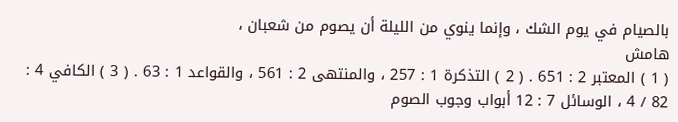بالصيام في يوم الشك ، وإنما ينوي من الليلة أن يصوم من شعبان ،
هامش
( 1 ) المعتبر 2 : 651 . ( 2 ) التذكرة 1 : 257 ، والمنتهى 2 : 561 ، والقواعد 1 : 63 . ( 3 ) الكافي 4 : 82 / 4 ، الوسائل 7 : 12 أبواب وجوب الصوم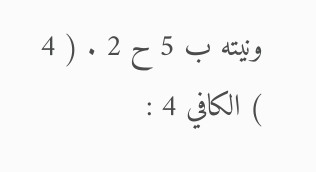ونيته ب 5 ح 2 . ( 4 ) الكافي 4 :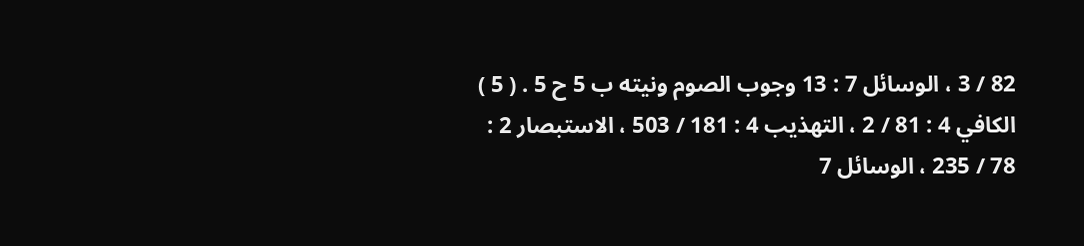82 / 3 ، الوسائل 7 : 13 وجوب الصوم ونيته ب 5 ح 5 . ( 5 ) الكافي 4 : 81 / 2 ، التهذيب 4 : 181 / 503 ، الاستبصار 2 : 78 / 235 ، الوسائل 7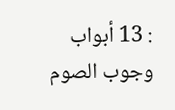: 13 أبواب وجوب الصوم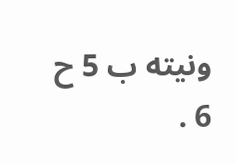ونيته ب 5 ح 6 .